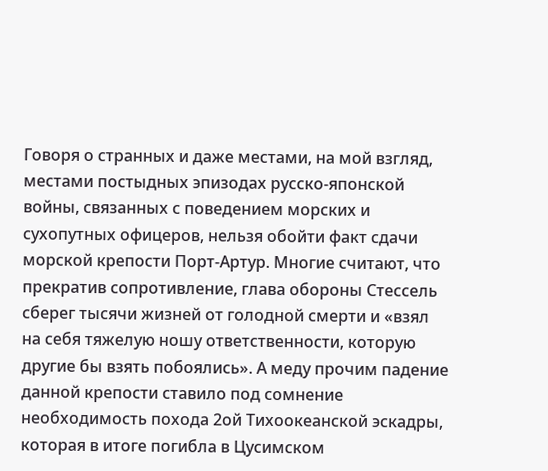Говоря о странных и даже местами, на мой взгляд, местами постыдных эпизодах русско-японской войны, связанных с поведением морских и сухопутных офицеров, нельзя обойти факт сдачи морской крепости Порт-Артур. Многие считают, что прекратив сопротивление, глава обороны Стессель сберег тысячи жизней от голодной смерти и «взял на себя тяжелую ношу ответственности, которую другие бы взять побоялись». А меду прочим падение данной крепости ставило под сомнение необходимость похода 2ой Тихоокеанской эскадры, которая в итоге погибла в Цусимском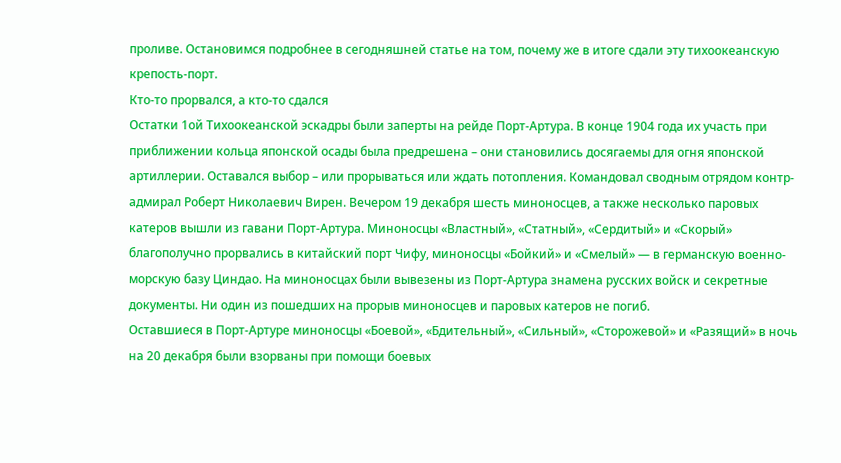проливе. Остановимся подробнее в сегодняшней статье на том, почему же в итоге сдали эту тихоокеанскую крепость-порт.
Кто-то прорвался, а кто-то сдался
Остатки 1ой Тихоокеанской эскадры были заперты на рейде Порт-Артура. В конце 1904 года их участь при приближении кольца японской осады была предрешена – они становились досягаемы для огня японской артиллерии. Оставался выбор – или прорываться или ждать потопления. Командовал сводным отрядом контр-адмирал Роберт Николаевич Вирен. Вечером 19 декабря шесть миноносцев, а также несколько паровых катеров вышли из гавани Порт-Артура. Миноносцы «Властный», «Статный», «Сердитый» и «Скорый» благополучно прорвались в китайский порт Чифу, миноносцы «Бойкий» и «Смелый» — в германскую военно-морскую базу Циндао. На миноносцах были вывезены из Порт-Артура знамена русских войск и секретные документы. Ни один из пошедших на прорыв миноносцев и паровых катеров не погиб.
Оставшиеся в Порт-Артуре миноносцы «Боевой», «Бдительный», «Сильный», «Сторожевой» и «Разящий» в ночь на 20 декабря были взорваны при помощи боевых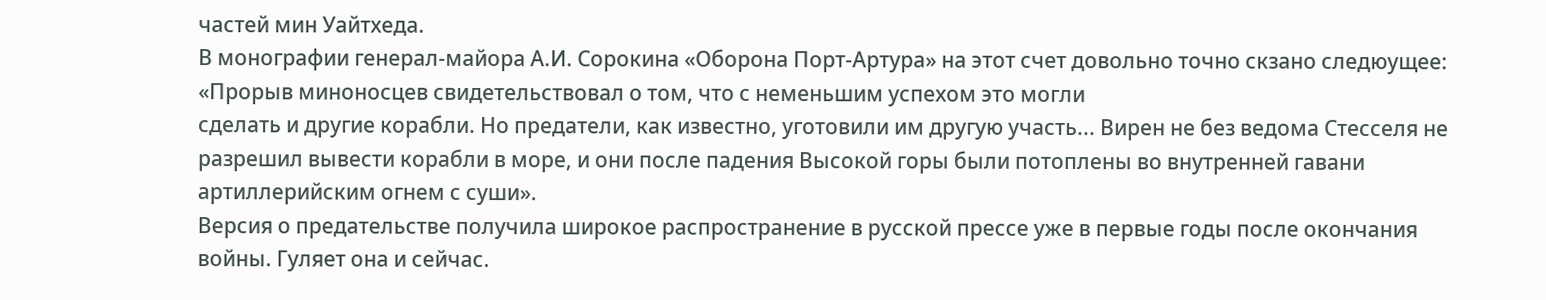частей мин Уайтхеда.
В монографии генерал-майора А.И. Сорокина «Оборона Порт-Артура» на этот счет довольно точно скзано следюущее: «Прорыв миноносцев свидетельствовал о том, что с неменьшим успехом это могли
сделать и другие корабли. Но предатели, как известно, уготовили им другую участь... Вирен не без ведома Стесселя не разрешил вывести корабли в море, и они после падения Высокой горы были потоплены во внутренней гавани артиллерийским огнем с суши».
Версия о предательстве получила широкое распространение в русской прессе уже в первые годы после окончания войны. Гуляет она и сейчас.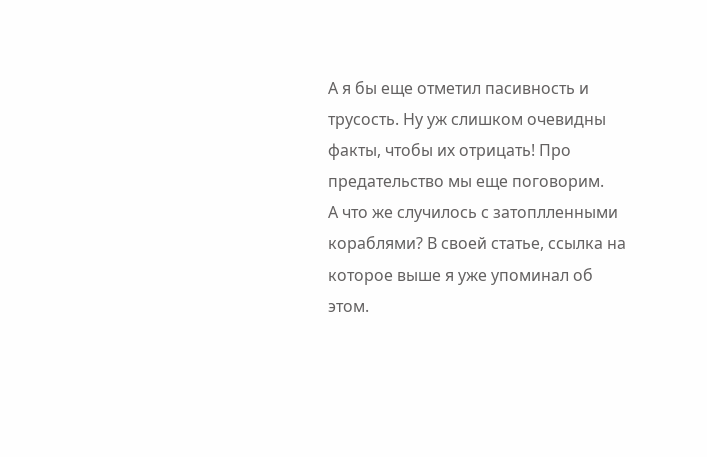А я бы еще отметил пасивность и трусость. Ну уж слишком очевидны факты, чтобы их отрицать! Про предательство мы еще поговорим.
А что же случилось с затоплленными кораблями? В своей статье, ссылка на которое выше я уже упоминал об этом.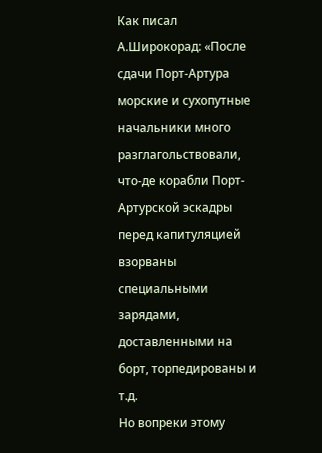Как писал А.Широкорад: «После сдачи Порт-Артура морские и сухопутные начальники много разглагольствовали, что-де корабли Порт-Артурской эскадры перед капитуляцией взорваны специальными зарядами, доставленными на борт, торпедированы и т.д.
Но вопреки этому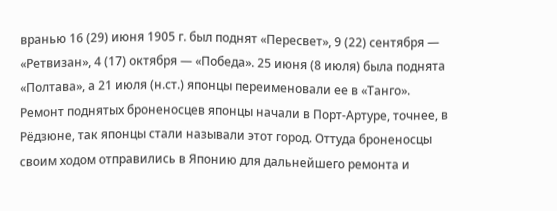вранью 16 (29) июня 1905 г. был поднят «Пересвет», 9 (22) сентября — «Ретвизан», 4 (17) октября — «Победа». 25 июня (8 июля) была поднята «Полтава», а 21 июля (н.ст.) японцы переименовали ее в «Танго». Ремонт поднятых броненосцев японцы начали в Порт-Артуре, точнее, в Рёдзюне, так японцы стали называли этот город. Оттуда броненосцы своим ходом отправились в Японию для дальнейшего ремонта и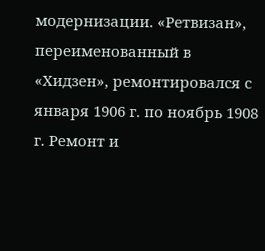модернизации. «Ретвизан», переименованный в «Хидзен», ремонтировался с января 1906 г. по ноябрь 1908 г. Ремонт и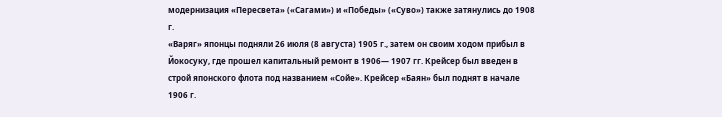модернизация «Пересвета» («Сагами») и «Победы» («Суво») также затянулись до 1908 г.
«Варяг» японцы подняли 26 июля (8 августа) 1905 г., затем он своим ходом прибыл в Йокосуку, где прошел капитальный ремонт в 1906— 1907 гг. Крейсер был введен в строй японского флота под названием «Сойе». Крейсер «Баян» был поднят в начале 1906 г.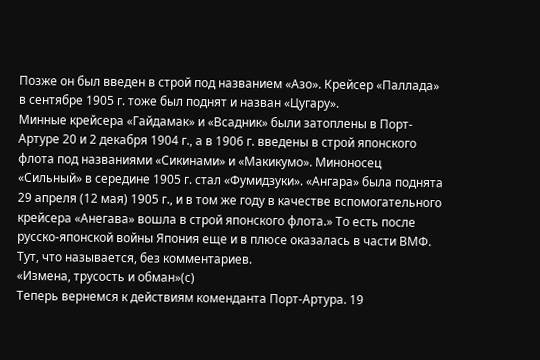Позже он был введен в строй под названием «Азо». Крейсер «Паллада» в сентябре 1905 г. тоже был поднят и назван «Цугару».
Минные крейсера «Гайдамак» и «Всадник» были затоплены в Порт- Артуре 20 и 2 декабря 1904 г., а в 1906 г. введены в строй японского флота под названиями «Сикинами» и «Макикумо». Миноносец «Сильный» в середине 1905 г. стал «Фумидзуки». «Ангара» была поднята 29 апреля (12 мая) 1905 г., и в том же году в качестве вспомогательного крейсера «Анегава» вошла в строй японского флота.» То есть после русско-японской войны Япония еще и в плюсе оказалась в части ВМФ. Тут, что называется, без комментариев.
«Измена, трусость и обман»(с)
Теперь вернемся к действиям коменданта Порт-Артура. 19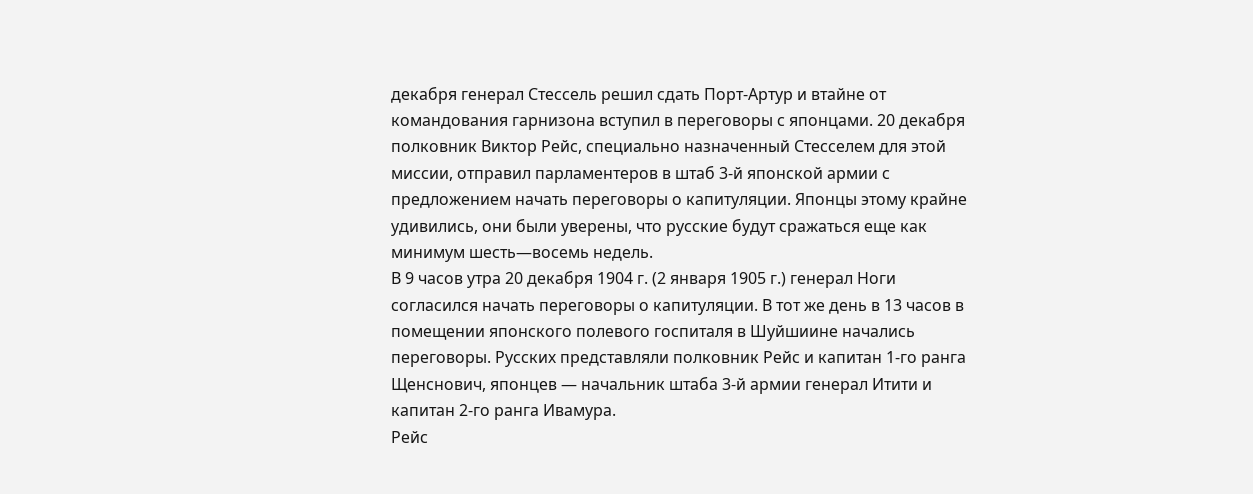декабря генерал Стессель решил сдать Порт-Артур и втайне от командования гарнизона вступил в переговоры с японцами. 20 декабря полковник Виктор Рейс, специально назначенный Стесселем для этой миссии, отправил парламентеров в штаб 3-й японской армии с предложением начать переговоры о капитуляции. Японцы этому крайне удивились, они были уверены, что русские будут сражаться еще как минимум шесть—восемь недель.
В 9 часов утра 20 декабря 1904 г. (2 января 1905 г.) генерал Ноги согласился начать переговоры о капитуляции. В тот же день в 13 часов в помещении японского полевого госпиталя в Шуйшиине начались переговоры. Русских представляли полковник Рейс и капитан 1-го ранга Щенснович, японцев — начальник штаба 3-й армии генерал Итити и капитан 2-го ранга Ивамура.
Рейс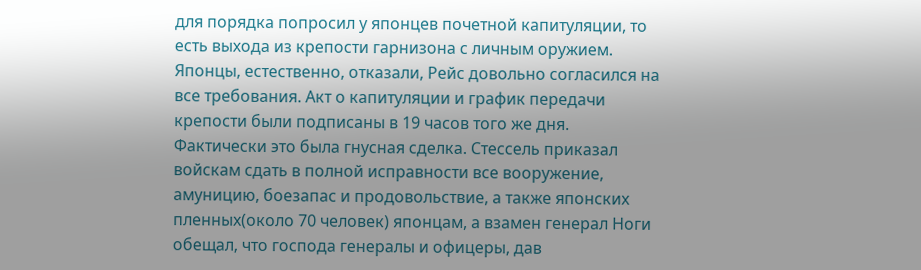для порядка попросил у японцев почетной капитуляции, то есть выхода из крепости гарнизона с личным оружием. Японцы, естественно, отказали, Рейс довольно согласился на все требования. Акт о капитуляции и график передачи крепости были подписаны в 19 часов того же дня.
Фактически это была гнусная сделка. Стессель приказал войскам сдать в полной исправности все вооружение, амуницию, боезапас и продовольствие, а также японских пленных(около 70 человек) японцам, а взамен генерал Ноги обещал, что господа генералы и офицеры, дав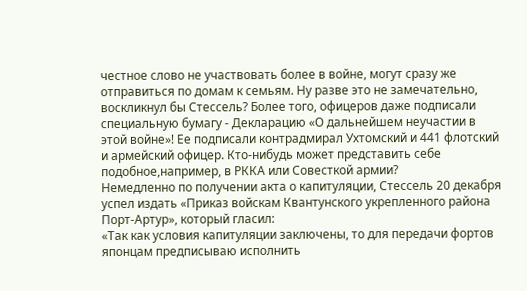честное слово не участвовать более в войне, могут сразу же отправиться по домам к семьям. Ну разве это не замечательно, воскликнул бы Стессель? Более того, офицеров даже подписали специальную бумагу - Декларацию «О дальнейшем неучастии в этой войне»! Ее подписали контрадмирал Ухтомский и 441 флотский и армейский офицер. Кто-нибудь может представить себе подобное,например, в РККА или Совесткой армии?
Немедленно по получении акта о капитуляции, Стессель 20 декабря успел издать «Приказ войскам Квантунского укрепленного района Порт-Артур», который гласил:
«Так как условия капитуляции заключены, то для передачи фортов японцам предписываю исполнить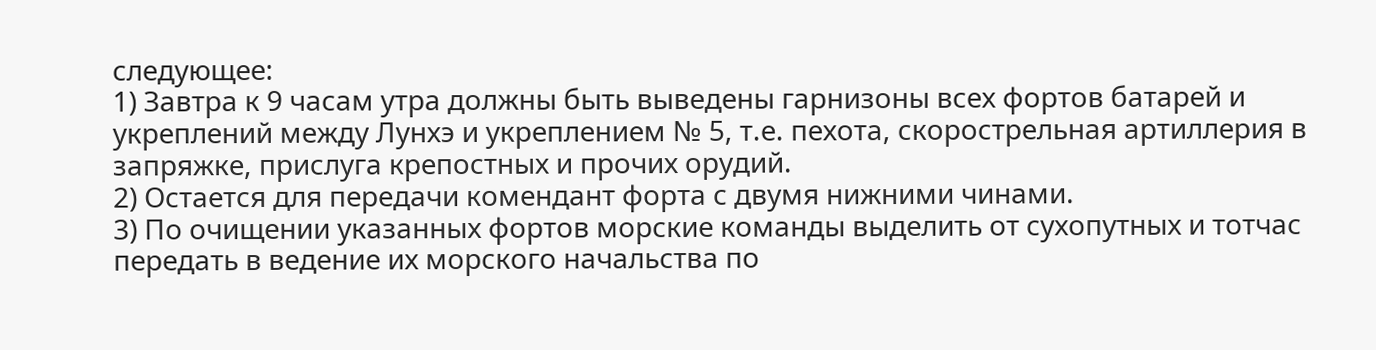следующее:
1) Завтра к 9 часам утра должны быть выведены гарнизоны всех фортов батарей и укреплений между Лунхэ и укреплением № 5, т.е. пехота, скорострельная артиллерия в запряжке, прислуга крепостных и прочих орудий.
2) Остается для передачи комендант форта с двумя нижними чинами.
3) По очищении указанных фортов морские команды выделить от сухопутных и тотчас передать в ведение их морского начальства по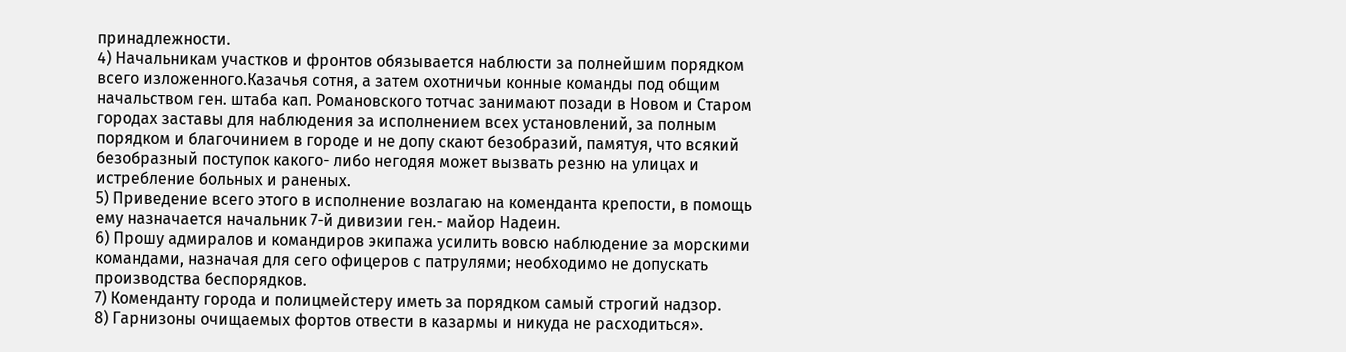принадлежности.
4) Начальникам участков и фронтов обязывается наблюсти за полнейшим порядком всего изложенного.Казачья сотня, а затем охотничьи конные команды под общим начальством ген. штаба кап. Романовского тотчас занимают позади в Новом и Старом городах заставы для наблюдения за исполнением всех установлений, за полным порядком и благочинием в городе и не допу скают безобразий, памятуя, что всякий безобразный поступок какого- либо негодяя может вызвать резню на улицах и истребление больных и раненых.
5) Приведение всего этого в исполнение возлагаю на коменданта крепости, в помощь ему назначается начальник 7-й дивизии ген.- майор Надеин.
6) Прошу адмиралов и командиров экипажа усилить вовсю наблюдение за морскими командами, назначая для сего офицеров с патрулями; необходимо не допускать производства беспорядков.
7) Коменданту города и полицмейстеру иметь за порядком самый строгий надзор.
8) Гарнизоны очищаемых фортов отвести в казармы и никуда не расходиться».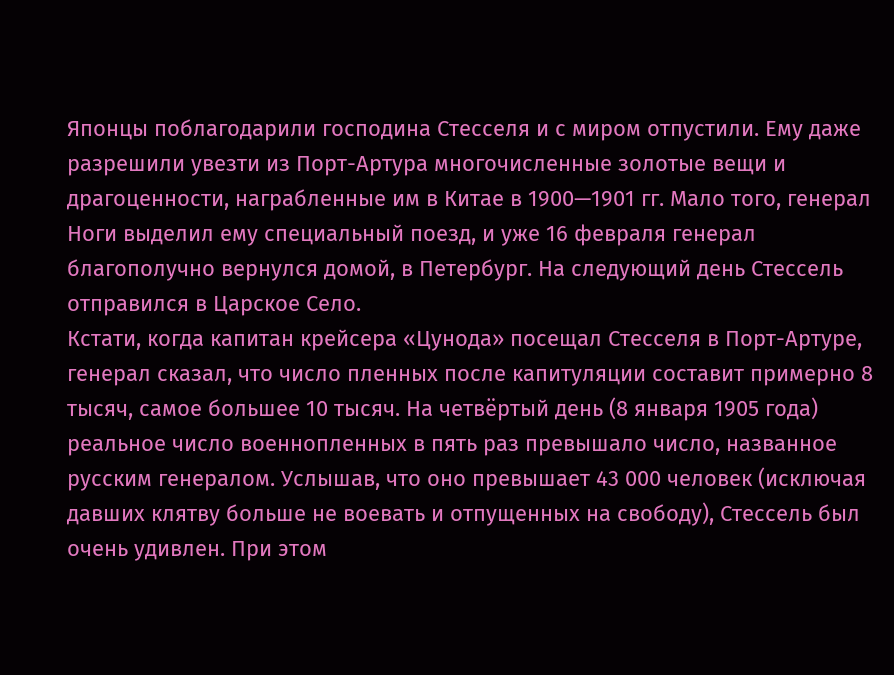Японцы поблагодарили господина Стесселя и с миром отпустили. Ему даже разрешили увезти из Порт-Артура многочисленные золотые вещи и драгоценности, награбленные им в Китае в 1900—1901 гг. Мало того, генерал Ноги выделил ему специальный поезд, и уже 16 февраля генерал благополучно вернулся домой, в Петербург. На следующий день Стессель отправился в Царское Село.
Кстати, когда капитан крейсера «Цунода» посещал Стесселя в Порт-Артуре, генерал сказал, что число пленных после капитуляции составит примерно 8 тысяч, самое большее 10 тысяч. На четвёртый день (8 января 1905 года) реальное число военнопленных в пять раз превышало число, названное русским генералом. Услышав, что оно превышает 43 000 человек (исключая давших клятву больше не воевать и отпущенных на свободу), Стессель был очень удивлен. При этом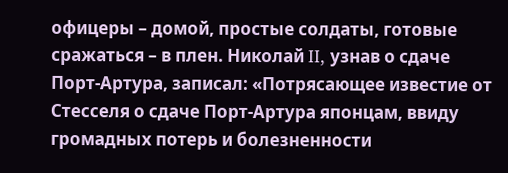офицеры – домой, простые солдаты, готовые сражаться – в плен. Николай II, узнав о сдаче Порт-Артура, записал: «Потрясающее известие от Стесселя о сдаче Порт-Артура японцам, ввиду громадных потерь и болезненности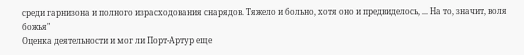среди гарнизона и полного израсходования снарядов. Тяжело и больно, хотя оно и предвиделось, ... На то, значит, воля божья"
Оценка деятельности и мог ли Порт-Артур еще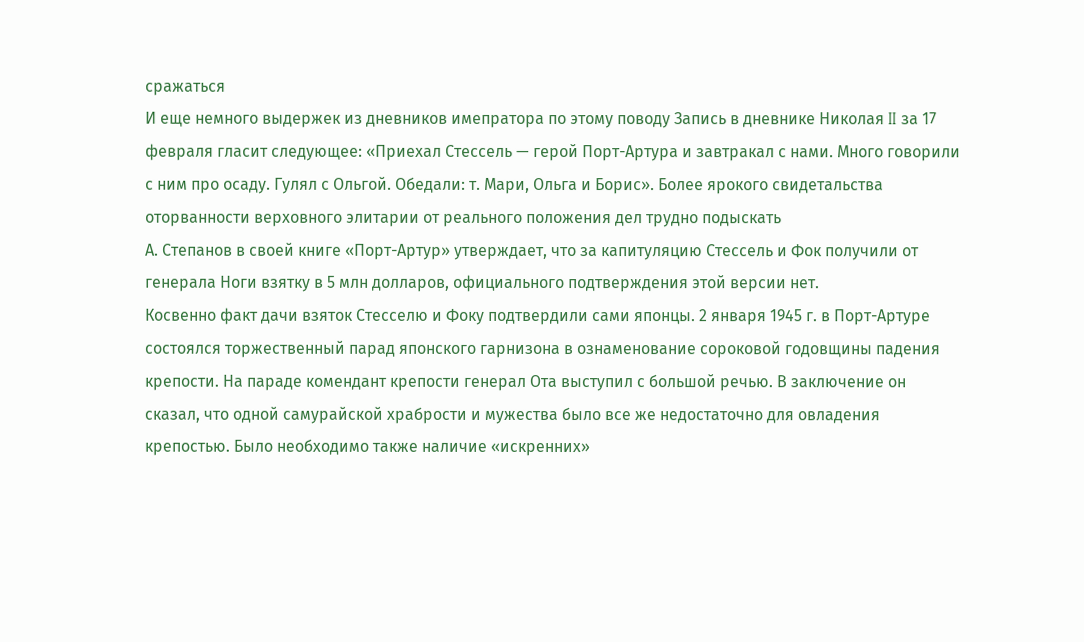сражаться
И еще немного выдержек из дневников имепратора по этому поводу Запись в дневнике Николая II за 17 февраля гласит следующее: «Приехал Стессель — герой Порт-Артура и завтракал с нами. Много говорили с ним про осаду. Гулял с Ольгой. Обедали: т. Мари, Ольга и Борис». Более ярокого свидетальства оторванности верховного элитарии от реального положения дел трудно подыскать
А. Степанов в своей книге «Порт-Артур» утверждает, что за капитуляцию Стессель и Фок получили от генерала Ноги взятку в 5 млн долларов, официального подтверждения этой версии нет.
Косвенно факт дачи взяток Стесселю и Фоку подтвердили сами японцы. 2 января 1945 г. в Порт-Артуре состоялся торжественный парад японского гарнизона в ознаменование сороковой годовщины падения крепости. На параде комендант крепости генерал Ота выступил с большой речью. В заключение он сказал, что одной самурайской храбрости и мужества было все же недостаточно для овладения крепостью. Было необходимо также наличие «искренних»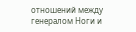отношений между генералом Ноги и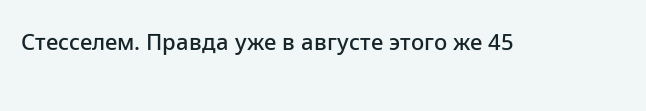Стесселем. Правда уже в августе этого же 45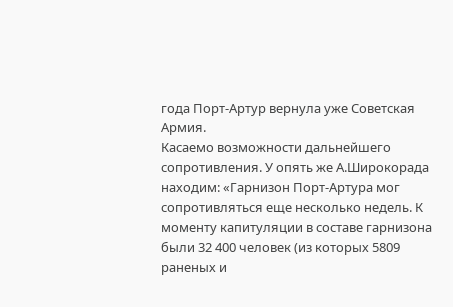года Порт-Артур вернула уже Советская Армия.
Касаемо возможности дальнейшего сопротивления. У опять же А.Широкорада находим: «Гарнизон Порт-Артура мог сопротивляться еще несколько недель. К моменту капитуляции в составе гарнизона были 32 400 человек (из которых 5809 раненых и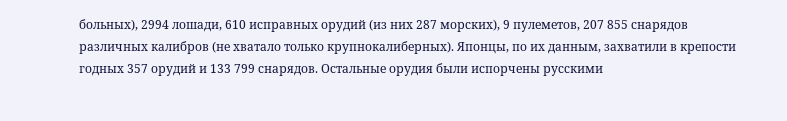больных), 2994 лошади, 610 исправных орудий (из них 287 морских), 9 пулеметов, 207 855 снарядов различных калибров (не хватало только крупнокалиберных). Японцы, по их данным, захватили в крепости годных 357 орудий и 133 799 снарядов. Остальные орудия были испорчены русскими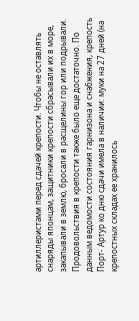артиллеристами перед сдачей крепости. Чтобы не оставлять снаряды японцам, защитники крепости сбрасывали их в море, закапывали в землю, бросали в расщелины гор или подрывали.
Продовольствия в крепости также было еще достаточно. По данным ведомости состояния гарнизона и снабжения, крепость Порт- Артур ко дню сдачи имела в наличии: муки на 27 дней (на крепостных складах ее хранилось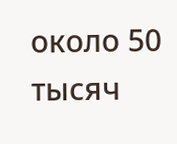около 50 тысяч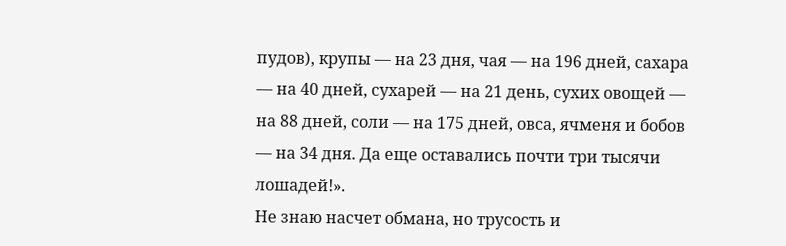пудов), крупы — на 23 дня, чая — на 196 дней, сахара — на 40 дней, сухарей — на 21 день, сухих овощей — на 88 дней, соли — на 175 дней, овса, ячменя и бобов — на 34 дня. Да еще оставались почти три тысячи лошадей!».
Не знаю насчет обмана, но трусость и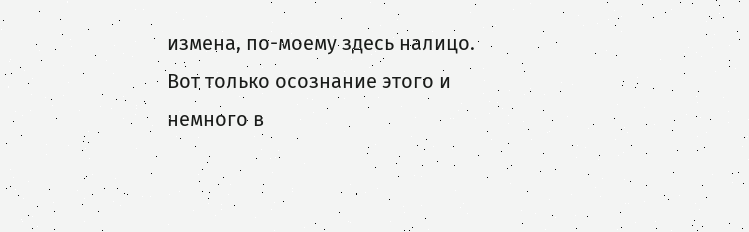измена, по-моему здесь налицо. Вот только осознание этого и немного в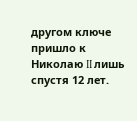другом ключе пришло к Николаю II лишь спустя 12 лет.